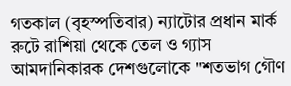গতকাল (বৃহস্পতিবার) ন্যাটোর প্রধান মার্ক রুটে রাশিয়া থেকে তেল ও গ্যাস আমদানিকারক দেশগুলোকে "শতভাগ গৌণ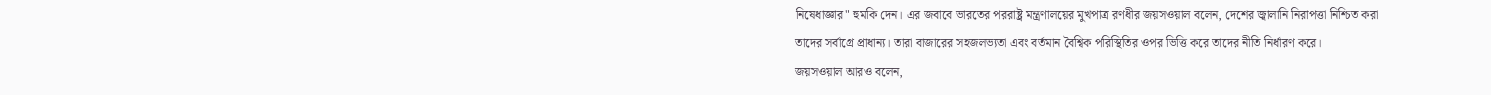নিষেধাজ্ঞার" হুমকি দেন। এর জবাবে ভারতের পররাষ্ট্র মন্ত্রণালয়ের মুখপাত্র রণধীর জয়সওয়াল বলেন, দেশের জ্বালানি নিরাপত্তা নিশ্চিত করা তাদের সর্বাগ্রে প্রাধান্য। তারা বাজারের সহজলভ্যতা এবং বর্তমান বৈশ্বিক পরিস্থিতির ওপর ভিত্তি করে তাদের নীতি নির্ধারণ করে।
জয়সওয়াল আরও বলেন,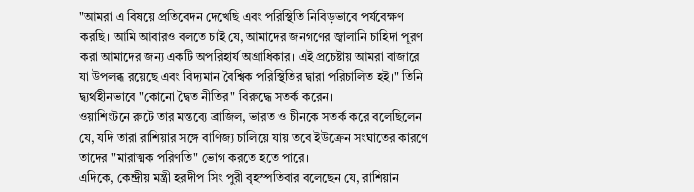"আমরা এ বিষয়ে প্রতিবেদন দেখেছি এবং পরিস্থিতি নিবিড়ভাবে পর্যবেক্ষণ করছি। আমি আবারও বলতে চাই যে, আমাদের জনগণের জ্বালানি চাহিদা পূরণ করা আমাদের জন্য একটি অপরিহার্য অগ্রাধিকার। এই প্রচেষ্টায় আমরা বাজারে যা উপলব্ধ রয়েছে এবং বিদ্যমান বৈশ্বিক পরিস্থিতির দ্বারা পরিচালিত হই।" তিনি দ্ব্যর্থহীনভাবে "কোনো দ্বৈত নীতির" বিরুদ্ধে সতর্ক করেন।
ওয়াশিংটনে রুটে তার মন্তব্যে ব্রাজিল, ভারত ও চীনকে সতর্ক করে বলেছিলেন যে, যদি তারা রাশিয়ার সঙ্গে বাণিজ্য চালিয়ে যায় তবে ইউক্রেন সংঘাতের কারণে তাদের "মারাত্মক পরিণতি" ভোগ করতে হতে পারে।
এদিকে, কেন্দ্রীয় মন্ত্রী হরদীপ সিং পুরী বৃহস্পতিবার বলেছেন যে, রাশিয়ান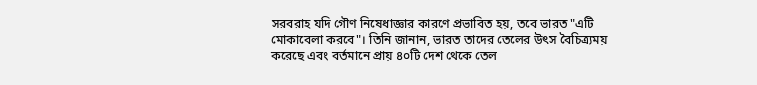সরবরাহ যদি গৌণ নিষেধাজ্ঞার কারণে প্রভাবিত হয়, তবে ভারত "এটি মোকাবেলা করবে"। তিনি জানান, ভারত তাদের তেলের উৎস বৈচিত্র্যময় করেছে এবং বর্তমানে প্রায় ৪০টি দেশ থেকে তেল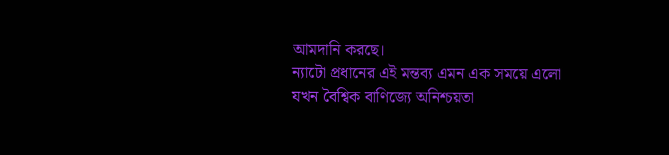আমদানি করছে।
ন্যাটো প্রধানের এই মন্তব্য এমন এক সময়ে এলো যখন বৈশ্বিক বাণিজ্যে অনিশ্চয়তা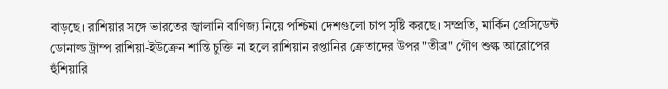বাড়ছে। রাশিয়ার সঙ্গে ভারতের জ্বালানি বাণিজ্য নিয়ে পশ্চিমা দেশগুলো চাপ সৃষ্টি করছে। সম্প্রতি, মার্কিন প্রেসিডেন্ট ডোনাল্ড ট্রাম্প রাশিয়া-ইউক্রেন শান্তি চুক্তি না হলে রাশিয়ান রপ্তানির ক্রেতাদের উপর "তীব্র" গৌণ শুল্ক আরোপের হুঁশিয়ারি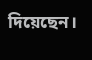দিয়েছেন।